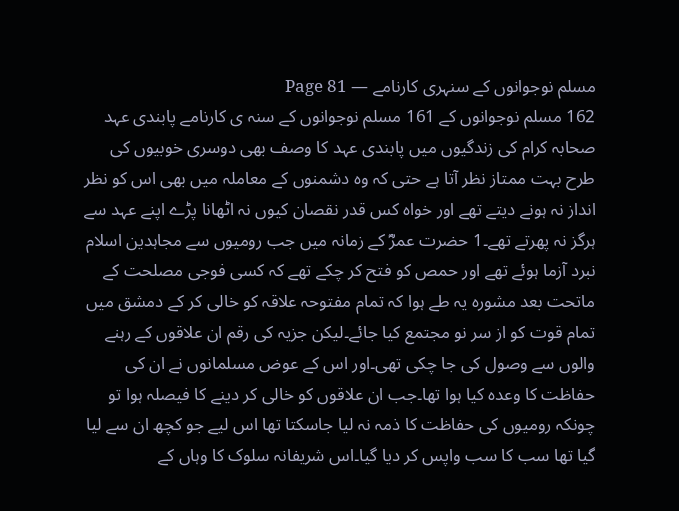مسلم نوجوانوں کے سنہری کارنامے — Page 81
162 مسلم نوجوانوں کے 161 مسلم نوجوانوں کے سنہ ی کارنامے پابندی عہد صحابہ کرام کی زندگیوں میں پابندی عہد کا وصف بھی دوسری خوبیوں کی طرح بہت ممتاز نظر آتا ہے حتی کہ وہ دشمنوں کے معاملہ میں بھی اس کو نظر انداز نہ ہونے دیتے تھے اور خواہ کس قدر نقصان کیوں نہ اٹھانا پڑے اپنے عہد سے ہرگز نہ پھرتے تھے۔1 حضرت عمرؓ کے زمانہ میں جب رومیوں سے مجاہدین اسلام نبرد آزما ہوئے تھے اور حمص کو فتح کر چکے تھے کہ کسی فوجی مصلحت کے ماتحت بعد مشورہ یہ طے ہوا کہ تمام مفتوحہ علاقہ کو خالی کر کے دمشق میں تمام قوت کو از سر نو مجتمع کیا جائے۔لیکن جزیہ کی رقم ان علاقوں کے رہنے والوں سے وصول کی جا چکی تھی۔اور اس کے عوض مسلمانوں نے ان کی حفاظت کا وعدہ کیا ہوا تھا۔جب ان علاقوں کو خالی کر دینے کا فیصلہ ہوا تو چونکہ رومیوں کی حفاظت کا ذمہ نہ لیا جاسکتا تھا اس لیے جو کچھ ان سے لیا گیا تھا سب کا سب واپس کر دیا گیا۔اس شریفانہ سلوک کا وہاں کے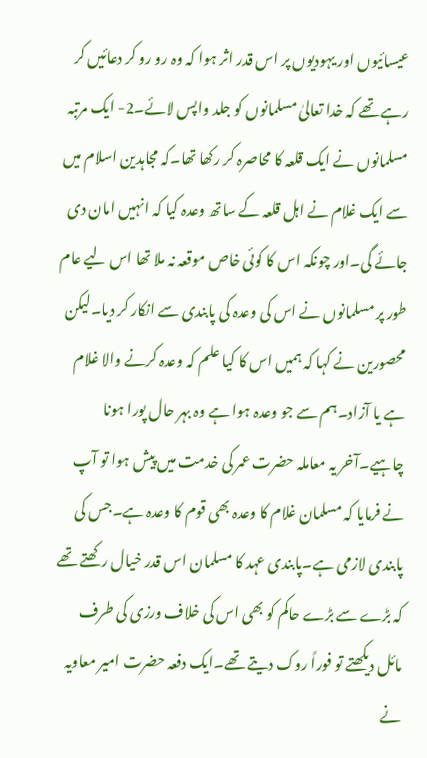عیسائیوں اور یہودیوں پر اس قدر اثر ہوا کہ وہ رو رو کر دعائیں کر رہے تھے کہ خدا تعالیٰ مسلمانوں کو جلد واپس لائے۔2- ایک مرتبہ مسلمانوں نے ایک قلعہ کا محاصرہ کر رکھا تھا۔کہ مجاہدین اسلام میں سے ایک غلام نے اہل قلعہ کے ساتھ وعدہ کیا کہ انہیں امان دی جائے گی۔اور چونکہ اس کا کوئی خاص موقعہ نہ ملا تھا اس لیے عام طور پر مسلمانوں نے اس کی وعدہ کی پابندی سے انکار کر دیا۔لیکن محصورین نے کہا کہ ہمیں اس کا کیا علم کہ وعدہ کرنے والا غلام ہے یا آزاد۔ہم سے جو وعدہ ہوا ہے وہ بہر حال پورا ہونا چاہیے۔آخر یہ معاملہ حضرت عمر کی خدمت میں پیش ہوا تو آپ نے فرمایا کہ مسلمان غلام کا وعدہ بھی قوم کا وعدہ ہے۔جس کی پابندی لازمی ہے۔پابندی عہد کا مسلمان اس قدر خیال رکھتے تھے کہ بڑے سے بڑے حاکم کو بھی اس کی خلاف ورزی کی طرف مائل دیکھتے تو فوراً روک دیتے تھے۔ایک دفعہ حضرت امیر معاویہ نے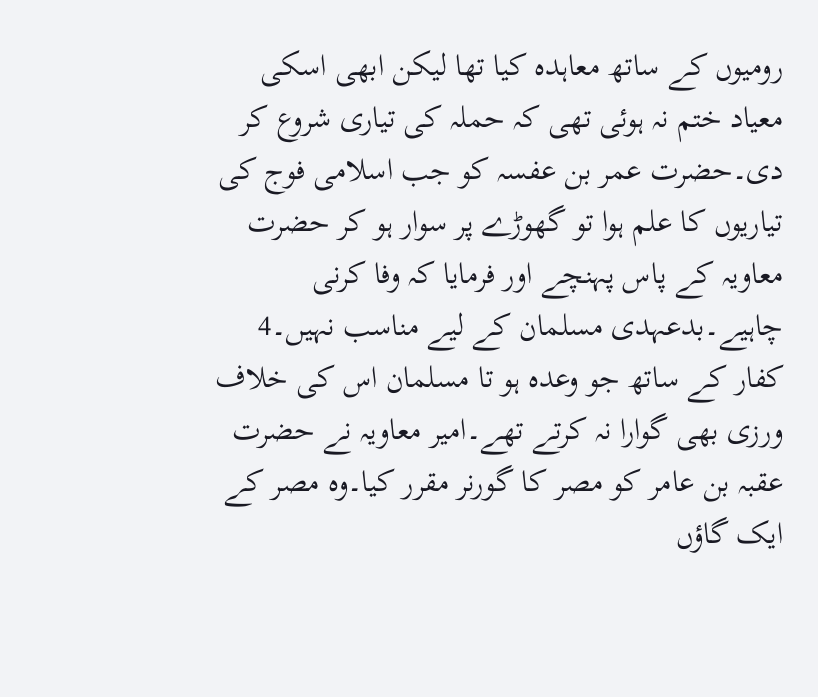رومیوں کے ساتھ معاہدہ کیا تھا لیکن ابھی اسکی معیاد ختم نہ ہوئی تھی کہ حملہ کی تیاری شروع کر دی۔حضرت عمر بن عفسہ کو جب اسلامی فوج کی تیاریوں کا علم ہوا تو گھوڑے پر سوار ہو کر حضرت معاویہ کے پاس پہنچے اور فرمایا کہ وفا کرنی چاہیے۔بدعہدی مسلمان کے لیے مناسب نہیں۔4 کفار کے ساتھ جو وعدہ ہو تا مسلمان اس کی خلاف ورزی بھی گوارا نہ کرتے تھے۔امیر معاویہ نے حضرت عقبہ بن عامر کو مصر کا گورنر مقرر کیا۔وہ مصر کے ایک گاؤں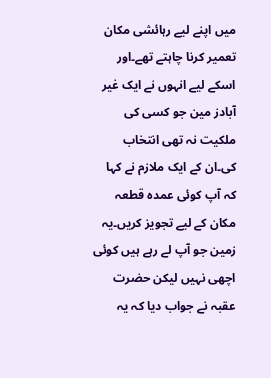میں اپنے لیے رہائشی مکان تعمیر کرنا چاہتے تھے۔اور اسکے لیے انہوں نے ایک غیر آبادز مین جو کسی کی ملکیت نہ تھی انتخاب کی۔ان کے ایک ملازم نے کہا کہ آپ کوئی عمدہ قطعہ مکان کے لیے تجویز کریں۔یہ زمین جو آپ لے رہے ہیں کوئی اچھی نہیں لیکن حضرت عقبہ نے جواب دیا کہ یہ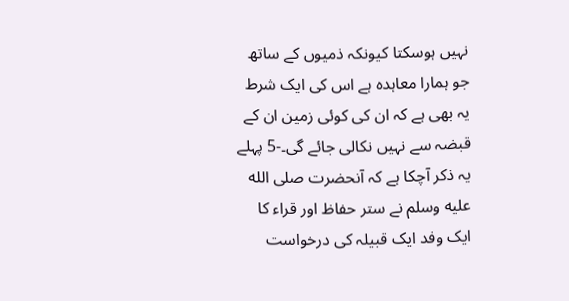نہیں ہوسکتا کیونکہ ذمیوں کے ساتھ جو ہمارا معاہدہ ہے اس کی ایک شرط یہ بھی ہے کہ ان کی کوئی زمین ان کے قبضہ سے نہیں نکالی جائے گی۔-5 پہلے یہ ذکر آچکا ہے کہ آنحضرت صلى الله عليه وسلم نے ستر حفاظ اور قراء کا ایک وفد ایک قبیلہ کی درخواست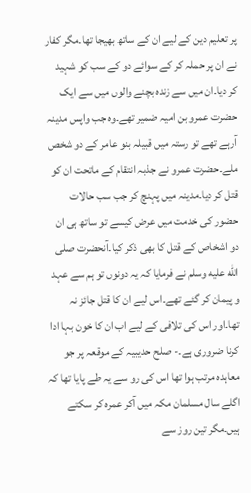پر تعلیم دین کے لیے ان کے ساتھ بھیجا تھا۔مگر کفار نے ان پر حملہ کر کے سوائے دو کے سب کو شہید کر دیا۔ان میں سے زندہ بچنے والوں میں سے ایک حضرت عمرو بن امیہ ضمیر تھے۔وہ جب واپس مدینہ آرہے تھے تو رستہ میں قبیلہ بنو عامر کے دو شخص ملے۔حضرت عمرو نے جذبہ انتقام کے ماتحت ان کو قتل کر دیا۔مدینہ میں پہنچ کر جب سب حالات حضور کی خدمت میں عرض کیسے تو ساتھ ہی ان دو اشخاص کے قتل کا بھی ذکر کیا۔آنحضرت صلى الله عليه وسلم نے فرمایا کہ یہ دونوں تو ہم سے عہد و پیمان کر گئے تھے۔اس لیے ان کا قتل جائز نہ تھا۔اور اس کی تلافی کے لیے اب ان کا خون بہا ادا کرنا ضروری ہے۔- صلح حدیبیہ کے موقعہ پر جو معاہدہ مرتب ہوا تھا اس کی رو سے یہ طے پایا تھا کہ اگلے سال مسلمان مکہ میں آکر عمرہ کر سکتے ہیں۔مگر تین روز سے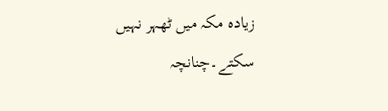زیادہ مکہ میں ٹھہر نہیں سکتے۔چنانچہ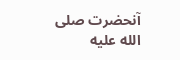آنحضرت صلى الله عليه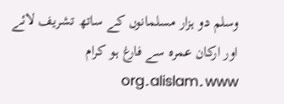وسلم دو ہزار مسلمانوں کے ساتھ تشریف لائے اور ارکان عمرہ سے فارغ ہو کرام www۔alislam۔org